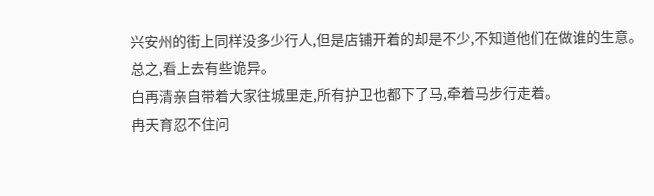兴安州的街上同样没多少行人,但是店铺开着的却是不少,不知道他们在做谁的生意。
总之,看上去有些诡异。
白再清亲自带着大家往城里走,所有护卫也都下了马,牵着马步行走着。
冉天育忍不住问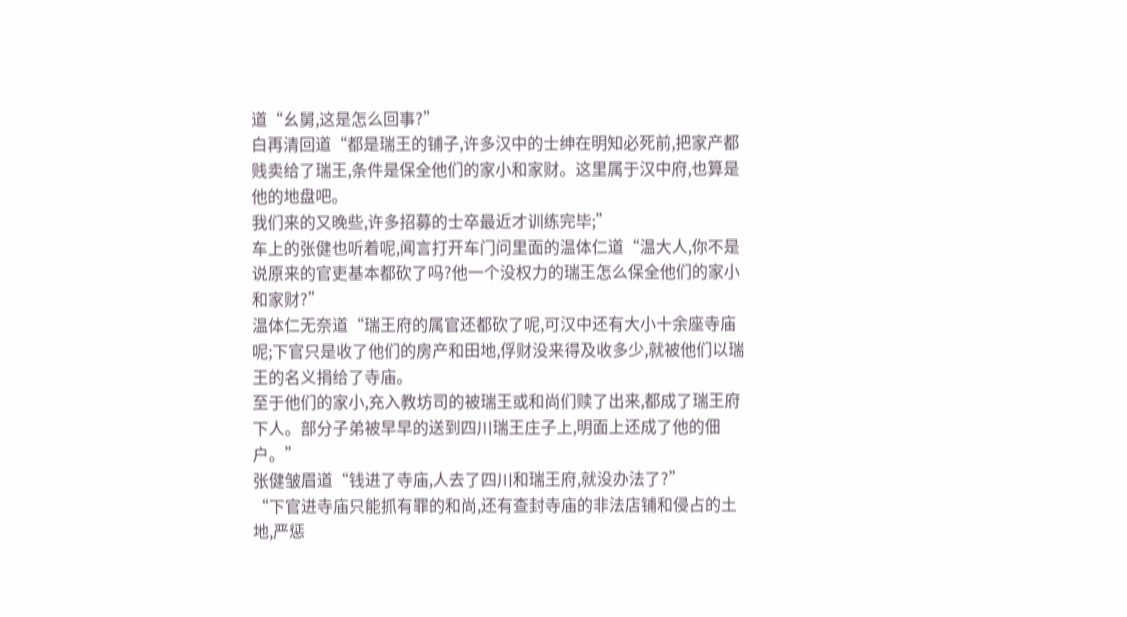道“幺舅,这是怎么回事?”
白再清回道“都是瑞王的铺子,许多汉中的士绅在明知必死前,把家产都贱卖给了瑞王,条件是保全他们的家小和家财。这里属于汉中府,也算是他的地盘吧。
我们来的又晚些,许多招募的士卒最近才训练完毕;”
车上的张健也听着呢,闻言打开车门问里面的温体仁道“温大人,你不是说原来的官吏基本都砍了吗?他一个没权力的瑞王怎么保全他们的家小和家财?”
温体仁无奈道“瑞王府的属官还都砍了呢,可汉中还有大小十余座寺庙呢;下官只是收了他们的房产和田地,俘财没来得及收多少,就被他们以瑞王的名义捐给了寺庙。
至于他们的家小,充入教坊司的被瑞王或和尚们赎了出来,都成了瑞王府下人。部分子弟被早早的送到四川瑞王庄子上,明面上还成了他的佃户。”
张健皱眉道“钱进了寺庙,人去了四川和瑞王府,就没办法了?”
“下官进寺庙只能抓有罪的和尚,还有查封寺庙的非法店铺和侵占的土地,严惩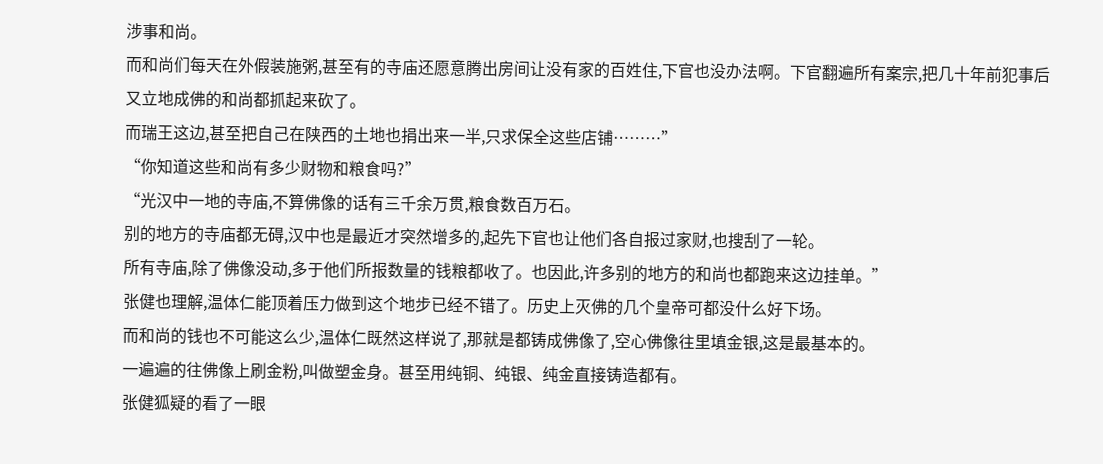涉事和尚。
而和尚们每天在外假装施粥,甚至有的寺庙还愿意腾出房间让没有家的百姓住,下官也没办法啊。下官翻遍所有案宗,把几十年前犯事后又立地成佛的和尚都抓起来砍了。
而瑞王这边,甚至把自己在陕西的土地也捐出来一半,只求保全这些店铺………”
“你知道这些和尚有多少财物和粮食吗?”
“光汉中一地的寺庙,不算佛像的话有三千余万贯,粮食数百万石。
别的地方的寺庙都无碍,汉中也是最近才突然增多的,起先下官也让他们各自报过家财,也搜刮了一轮。
所有寺庙,除了佛像没动,多于他们所报数量的钱粮都收了。也因此,许多别的地方的和尚也都跑来这边挂单。”
张健也理解,温体仁能顶着压力做到这个地步已经不错了。历史上灭佛的几个皇帝可都没什么好下场。
而和尚的钱也不可能这么少,温体仁既然这样说了,那就是都铸成佛像了,空心佛像往里填金银,这是最基本的。
一遍遍的往佛像上刷金粉,叫做塑金身。甚至用纯铜、纯银、纯金直接铸造都有。
张健狐疑的看了一眼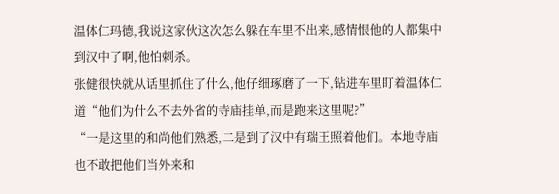温体仁玛德,我说这家伙这次怎么躲在车里不出来,感情恨他的人都集中到汉中了啊,他怕刺杀。
张健很快就从话里抓住了什么,他仔细琢磨了一下,钻进车里盯着温体仁道“他们为什么不去外省的寺庙挂单,而是跑来这里呢?”
“一是这里的和尚他们熟悉,二是到了汉中有瑞王照着他们。本地寺庙也不敢把他们当外来和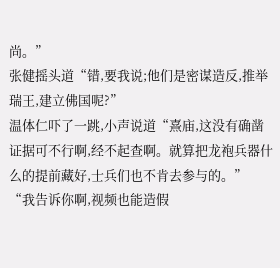尚。”
张健摇头道“错,要我说;他们是密谋造反,推举瑞王,建立佛国呢?”
温体仁吓了一跳,小声说道“熹庙,这没有确凿证据可不行啊,经不起查啊。就算把龙袍兵器什么的提前藏好,士兵们也不肯去参与的。”
“我告诉你啊,视频也能造假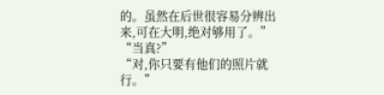的。虽然在后世很容易分辨出来,可在大明,绝对够用了。”
“当真?”
“对,你只要有他们的照片就行。”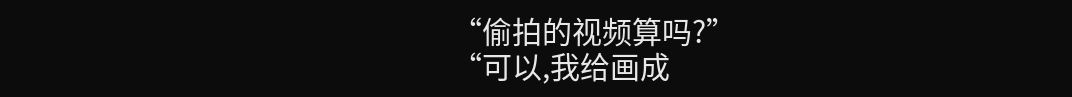“偷拍的视频算吗?”
“可以,我给画成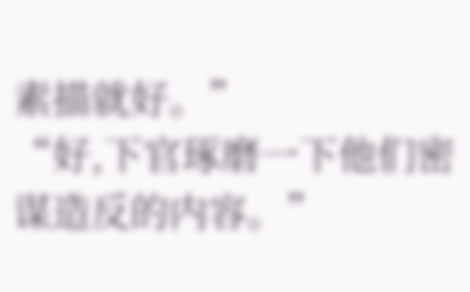素描就好。”
“好,下官琢磨一下他们密谋造反的内容。”